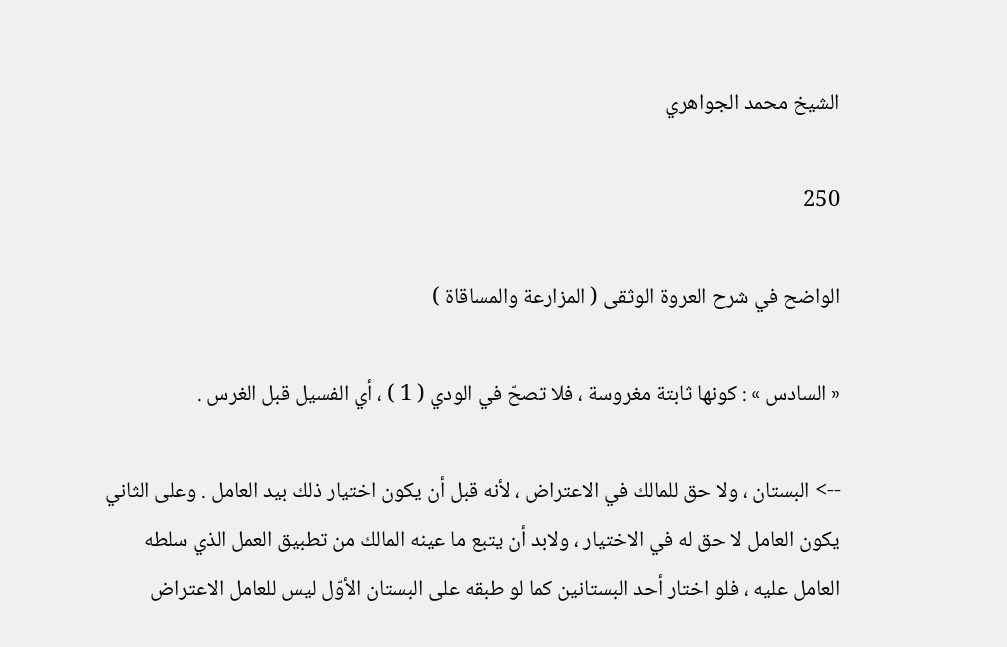الشيخ محمد الجواهري

250

الواضح في شرح العروة الوثقى ( المزارعة والمساقاة )

« السادس » : كونها ثابتة مغروسة ، فلا تصحّ في الودي ( 1 ) ، أي الفسيل قبل الغرس .

--> البستان ، ولا حق للمالك في الاعتراض ، لأنه قبل أن يكون اختيار ذلك بيد العامل . وعلى الثاني يكون العامل لا حق له في الاختيار ، ولابد أن يتبع ما عينه المالك من تطبيق العمل الذي سلطه العامل عليه ، فلو اختار أحد البستانين كما لو طبقه على البستان الأوّل ليس للعامل الاعتراض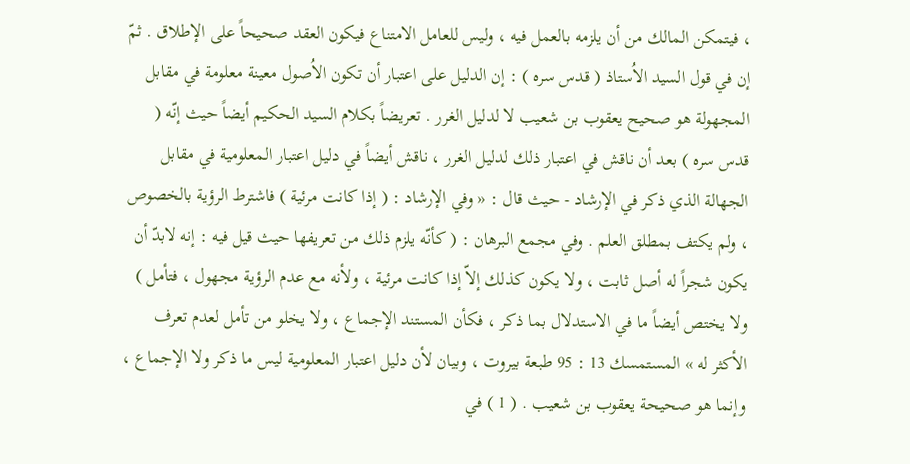، فيتمكن المالك من أن يلزمه بالعمل فيه ، وليس للعامل الامتناع فيكون العقد صحيحاً على الإطلاق . ثمّ إن في قول السيد الاُستاذ ( قدس سره ) : إن الدليل على اعتبار أن تكون الاُصول معينة معلومة في مقابل المجهولة هو صحيح يعقوب بن شعيب لا لدليل الغرر . تعريضاً بكلام السيد الحكيم أيضاً حيث إنّه ( قدس سره ) بعد أن ناقش في اعتبار ذلك لدليل الغرر ، ناقش أيضاً في دليل اعتبار المعلومية في مقابل الجهالة الذي ذكر في الإرشاد - حيث قال : « وفي الإرشاد : ( إذا كانت مرئية ) فاشترط الرؤية بالخصوص ، ولم يكتف بمطلق العلم . وفي مجمع البرهان : ( كأنّه يلزم ذلك من تعريفها حيث قيل فيه : إنه لابدّ أن يكون شجراً له أصل ثابت ، ولا يكون كذلك إلاّ إذا كانت مرئية ، ولأنه مع عدم الرؤية مجهول ، فتأمل ) ولا يختص أيضاً ما في الاستدلال بما ذكر ، فكأن المستند الإجماع ، ولا يخلو من تأمل لعدم تعرف الأكثر له » المستمسك 13 : 95 طبعة بيروت ، وبيان لأن دليل اعتبار المعلومية ليس ما ذكر ولا الإجماع ، وإنما هو صحيحة يعقوب بن شعيب . ( 1 ) في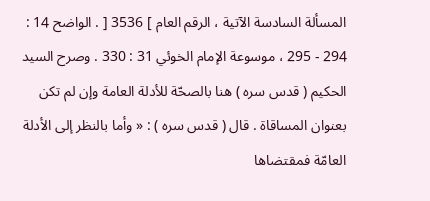المسألة السادسة الآتية ، الرقم العام ] 3536 [ . الواضح 14 : 294 - 295 ، موسوعة الإمام الخوئي 31 : 330 . وصرح السيد الحكيم ( قدس سره ) هنا بالصحّة للأدلة العامة وإن لم تكن بعنوان المساقاة . قال ( قدس سره ) : « وأما بالنظر إلى الأدلة العامّة فمقتضاها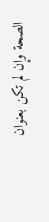الصحة وإن لم تكن بعنوان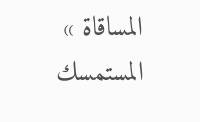المساقاة » المستمسك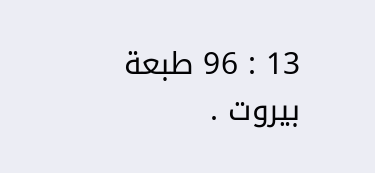13 : 96 طبعة بيروت .